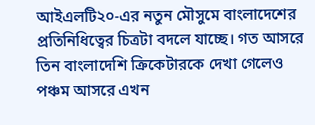আইএলটি২০-এর নতুন মৌসুমে বাংলাদেশের প্রতিনিধিত্বের চিত্রটা বদলে যাচ্ছে। গত আসরে তিন বাংলাদেশি ক্রিকেটারকে দেখা গেলেও পঞ্চম আসরে এখন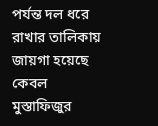পর্যন্ত দল ধরে রাখার তালিকায় জায়গা হয়েছে কেবল মুস্তাফিজুর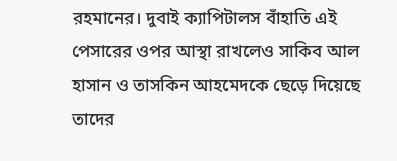রহমানের। দুবাই ক্যাপিটালস বাঁহাতি এই পেসারের ওপর আস্থা রাখলেও সাকিব আল হাসান ও তাসকিন আহমেদকে ছেড়ে দিয়েছে তাদের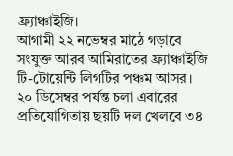ফ্র্যাঞ্চাইজি।
আগামী ২২ নভেম্বর মাঠে গড়াবে সংযুক্ত আরব আমিরাতের ফ্র্যাঞ্চাইজি টি-টোয়েন্টি লিগটির পঞ্চম আসর। ২০ ডিসেম্বর পর্যন্ত চলা এবারের প্রতিযোগিতায় ছয়টি দল খেলবে ৩৪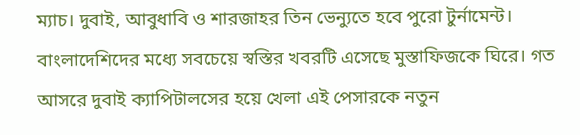ম্যাচ। দুবাই, আবুধাবি ও শারজাহর তিন ভেন্যুতে হবে পুরো টুর্নামেন্ট।
বাংলাদেশিদের মধ্যে সবচেয়ে স্বস্তির খবরটি এসেছে মুস্তাফিজকে ঘিরে। গত আসরে দুবাই ক্যাপিটালসের হয়ে খেলা এই পেসারকে নতুন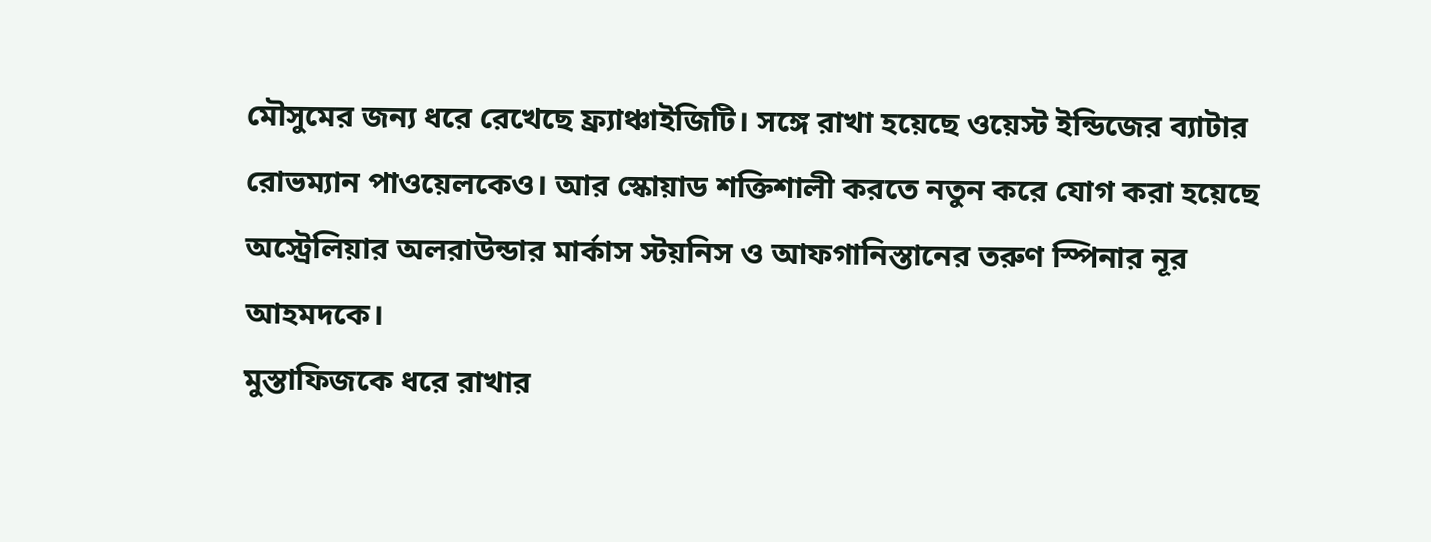মৌসুমের জন্য ধরে রেখেছে ফ্র্যাঞ্চাইজিটি। সঙ্গে রাখা হয়েছে ওয়েস্ট ইন্ডিজের ব্যাটার রোভম্যান পাওয়েলকেও। আর স্কোয়াড শক্তিশালী করতে নতুন করে যোগ করা হয়েছে অস্ট্রেলিয়ার অলরাউন্ডার মার্কাস স্টয়নিস ও আফগানিস্তানের তরুণ স্পিনার নূর আহমদকে।
মুস্তাফিজকে ধরে রাখার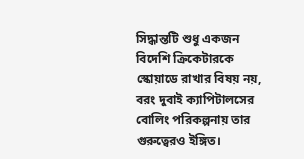সিদ্ধান্তটি শুধু একজন বিদেশি ক্রিকেটারকে স্কোয়াডে রাখার বিষয় নয়, বরং দুবাই ক্যাপিটালসের বোলিং পরিকল্পনায় তার গুরুত্বেরও ইঙ্গিত।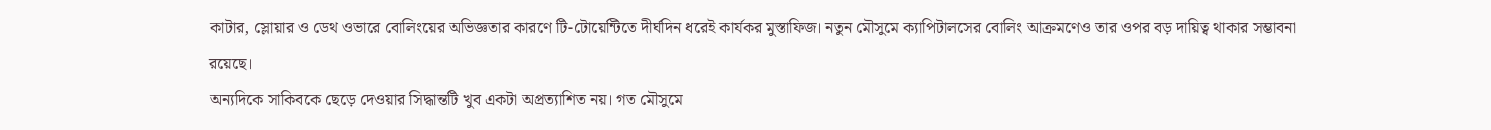কাটার, স্লোয়ার ও ডেথ ওভারে বোলিংয়ের অভিজ্ঞতার কারণে টি-টোয়েন্টিতে দীর্ঘদিন ধরেই কার্যকর মুস্তাফিজ। নতুন মৌসুমে ক্যাপিটালসের বোলিং আক্রমণেও তার ওপর বড় দায়িত্ব থাকার সম্ভাবনা রয়েছে।
অন্যদিকে সাকিবকে ছেড়ে দেওয়ার সিদ্ধান্তটি খুব একটা অপ্রত্যাশিত নয়। গত মৌসুমে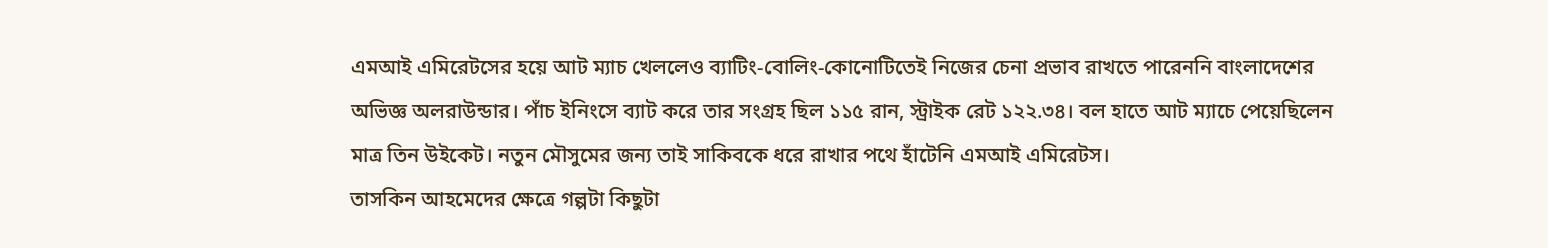এমআই এমিরেটসের হয়ে আট ম্যাচ খেললেও ব্যাটিং-বোলিং-কোনোটিতেই নিজের চেনা প্রভাব রাখতে পারেননি বাংলাদেশের অভিজ্ঞ অলরাউন্ডার। পাঁচ ইনিংসে ব্যাট করে তার সংগ্রহ ছিল ১১৫ রান, স্ট্রাইক রেট ১২২.৩৪। বল হাতে আট ম্যাচে পেয়েছিলেন মাত্র তিন উইকেট। নতুন মৌসুমের জন্য তাই সাকিবকে ধরে রাখার পথে হাঁটেনি এমআই এমিরেটস।
তাসকিন আহমেদের ক্ষেত্রে গল্পটা কিছুটা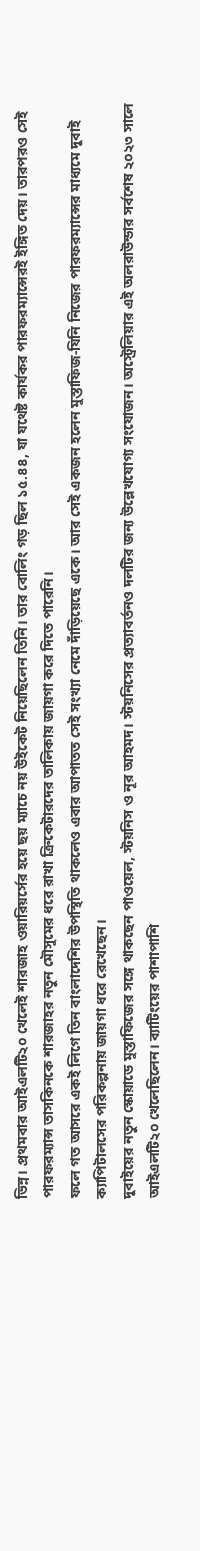ভিন্ন। প্রথমবার আইএলটি২০ খেলেই শারজাহ ওয়ারিয়র্সের হয়ে ছয় ম্যাচে নয় উইকেট নিয়েছিলেন তিনি। তার বোলিং গড় ছিল ১৫.৪৪, যা যথেষ্ট কার্যকর পারফরম্যান্সেরই ইঙ্গিত দেয়। তারপরও সেই পারফরম্যান্স তাসকিনকে শারজাহর নতুন মৌসুমের ধরে রাখা ক্রিকেটারদের তালিকায় জায়গা করে দিতে পারেনি।
ফলে গত আসরে একই লিগে তিন বাংলাদেশির উপস্থিতি থাকলেও এবার আপাতত সেই সংখ্যা নেমে দাঁড়িয়েছে একে। আর সেই একজন হলেন মুস্তাফিজ-যিনি নিজের পারফরম্যান্সের মাধ্যমে দুবাই ক্যাপিটালসের পরিকল্পনায় জায়গা ধরে রেখেছেন।
দুবাইয়ের নতুন স্কোয়াডে মুস্তাফিজের সঙ্গে থাকছেন পাওয়েল, স্টয়নিস ও নূর আহমদ। স্টয়নিসের প্রত্যাবর্তনও দলটির জন্য উল্লেখযোগ্য সংযোজন। অস্ট্রেলিয়ার এই অলরাউন্ডার সর্বশেষ ২০২৩ সালে আইএলটি২০ খেলেছিলেন। ব্যাটিংয়ের পাশাপাশি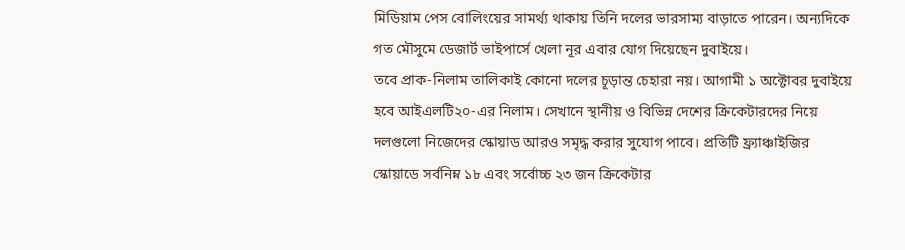মিডিয়াম পেস বোলিংয়ের সামর্থ্য থাকায় তিনি দলের ভারসাম্য বাড়াতে পারেন। অন্যদিকে গত মৌসুমে ডেজার্ট ভাইপার্সে খেলা নূর এবার যোগ দিয়েছেন দুবাইয়ে।
তবে প্রাক-নিলাম তালিকাই কোনো দলের চূড়ান্ত চেহারা নয়। আগামী ১ অক্টোবর দুবাইয়ে হবে আইএলটি২০-এর নিলাম। সেখানে স্থানীয় ও বিভিন্ন দেশের ক্রিকেটারদের নিয়ে দলগুলো নিজেদের স্কোয়াড আরও সমৃদ্ধ করার সুযোগ পাবে। প্রতিটি ফ্র্যাঞ্চাইজির স্কোয়াডে সর্বনিম্ন ১৮ এবং সর্বোচ্চ ২৩ জন ক্রিকেটার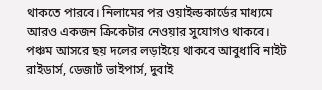থাকতে পারবে। নিলামের পর ওয়াইল্ডকার্ডের মাধ্যমে আরও একজন ক্রিকেটার নেওয়ার সুযোগও থাকবে।
পঞ্চম আসরে ছয় দলের লড়াইয়ে থাকবে আবুধাবি নাইট রাইডার্স, ডেজার্ট ভাইপার্স, দুবাই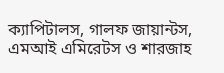ক্যাপিটালস, গালফ জায়ান্টস, এমআই এমিরেটস ও শারজাহ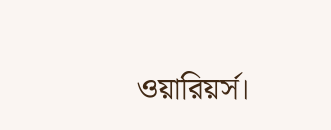ওয়ারিয়র্স।